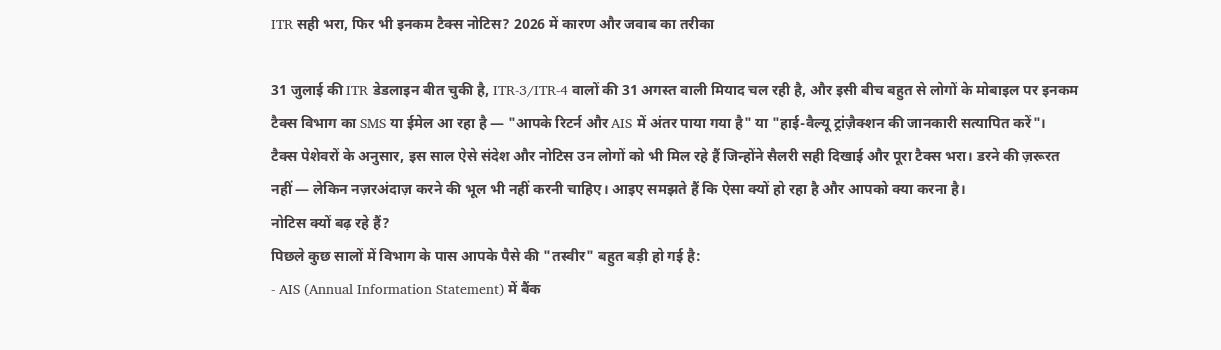ITR सही भरा, फिर भी इनकम टैक्स नोटिस? 2026 में कारण और जवाब का तरीका

31 जुलाई की ITR डेडलाइन बीत चुकी है, ITR-3/ITR-4 वालों की 31 अगस्त वाली मियाद चल रही है, और इसी बीच बहुत से लोगों के मोबाइल पर इनकम टैक्स विभाग का SMS या ईमेल आ रहा है — "आपके रिटर्न और AIS में अंतर पाया गया है" या "हाई-वैल्यू ट्रांज़ैक्शन की जानकारी सत्यापित करें"।
टैक्स पेशेवरों के अनुसार, इस साल ऐसे संदेश और नोटिस उन लोगों को भी मिल रहे हैं जिन्होंने सैलरी सही दिखाई और पूरा टैक्स भरा। डरने की ज़रूरत नहीं — लेकिन नज़रअंदाज़ करने की भूल भी नहीं करनी चाहिए। आइए समझते हैं कि ऐसा क्यों हो रहा है और आपको क्या करना है।
नोटिस क्यों बढ़ रहे हैं?
पिछले कुछ सालों में विभाग के पास आपके पैसे की "तस्वीर" बहुत बड़ी हो गई है:
- AIS (Annual Information Statement) में बैंक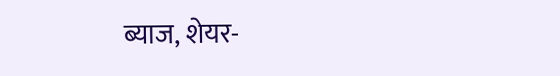ब्याज, शेयर-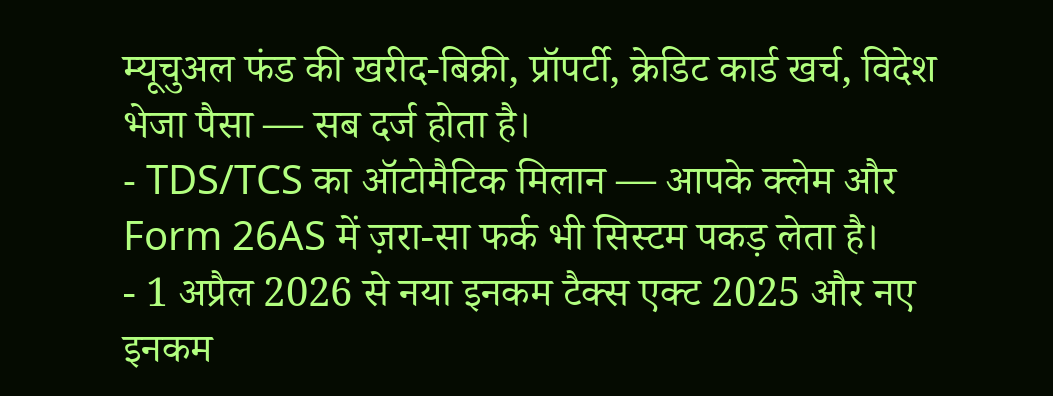म्यूचुअल फंड की खरीद-बिक्री, प्रॉपर्टी, क्रेडिट कार्ड खर्च, विदेश भेजा पैसा — सब दर्ज होता है।
- TDS/TCS का ऑटोमैटिक मिलान — आपके क्लेम और Form 26AS में ज़रा-सा फर्क भी सिस्टम पकड़ लेता है।
- 1 अप्रैल 2026 से नया इनकम टैक्स एक्ट 2025 और नए इनकम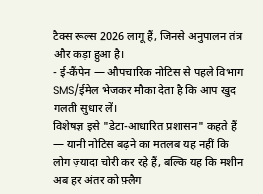टैक्स रूल्स 2026 लागू हैं, जिनसे अनुपालन तंत्र और कड़ा हुआ है।
- ई-कैंपेन — औपचारिक नोटिस से पहले विभाग SMS/ईमेल भेजकर मौका देता है कि आप खुद गलती सुधार लें।
विशेषज्ञ इसे "डेटा-आधारित प्रशासन" कहते हैं — यानी नोटिस बढ़ने का मतलब यह नहीं कि लोग ज़्यादा चोरी कर रहे हैं, बल्कि यह कि मशीन अब हर अंतर को फ़्लैग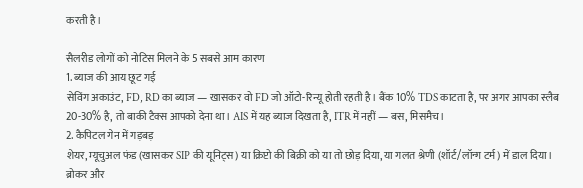करती है।

सैलरीड लोगों को नोटिस मिलने के 5 सबसे आम कारण
1. ब्याज की आय छूट गई
सेविंग अकाउंट, FD, RD का ब्याज — खासकर वो FD जो ऑटो-रिन्यू होती रहती है। बैंक 10% TDS काटता है, पर अगर आपका स्लैब 20-30% है, तो बाकी टैक्स आपको देना था। AIS में यह ब्याज दिखता है, ITR में नहीं — बस, मिसमैच।
2. कैपिटल गेन में गड़बड़
शेयर, म्यूचुअल फंड (खासकर SIP की यूनिट्स) या क्रिप्टो की बिक्री को या तो छोड़ दिया, या गलत श्रेणी (शॉर्ट/लॉन्ग टर्म) में डाल दिया। ब्रोकर और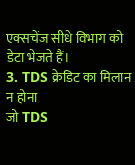एक्सचेंज सीधे विभाग को डेटा भेजते हैं।
3. TDS क्रेडिट का मिलान न होना
जो TDS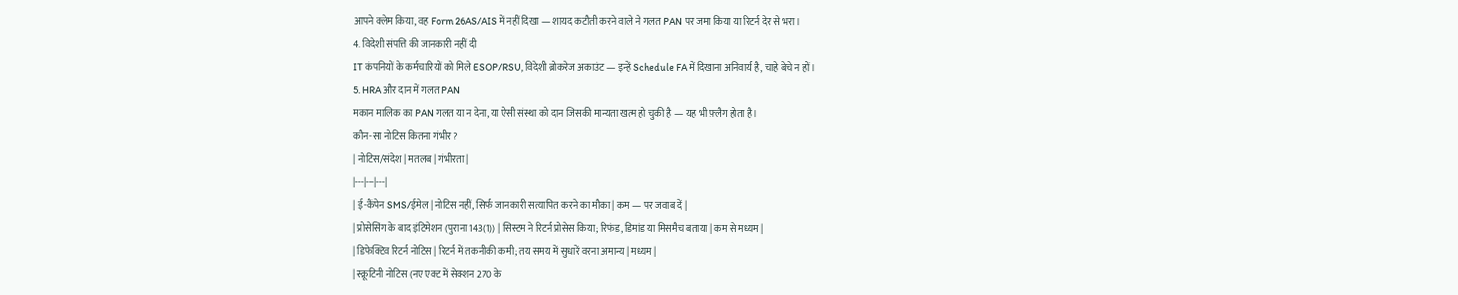आपने क्लेम किया, वह Form 26AS/AIS में नहीं दिखा — शायद कटौती करने वाले ने गलत PAN पर जमा किया या रिटर्न देर से भरा।
4. विदेशी संपत्ति की जानकारी नहीं दी
IT कंपनियों के कर्मचारियों को मिले ESOP/RSU, विदेशी ब्रोकरेज अकाउंट — इन्हें Schedule FA में दिखाना अनिवार्य है, चाहे बेचे न हों।
5. HRA और दान में गलत PAN
मकान मालिक का PAN गलत या न देना, या ऐसी संस्था को दान जिसकी मान्यता खत्म हो चुकी है — यह भी फ़्लैग होता है।
कौन-सा नोटिस कितना गंभीर?
| नोटिस/संदेश | मतलब | गंभीरता |
|---|---|---|
| ई-कैंपेन SMS/ईमेल | नोटिस नहीं, सिर्फ जानकारी सत्यापित करने का मौका | कम — पर जवाब दें |
| प्रोसेसिंग के बाद इंटिमेशन (पुराना 143(1)) | सिस्टम ने रिटर्न प्रोसेस किया; रिफंड, डिमांड या मिसमैच बताया | कम से मध्यम |
| डिफेक्टिव रिटर्न नोटिस | रिटर्न में तकनीकी कमी; तय समय में सुधारें वरना अमान्य | मध्यम |
| स्क्रूटिनी नोटिस (नए एक्ट में सेक्शन 270 के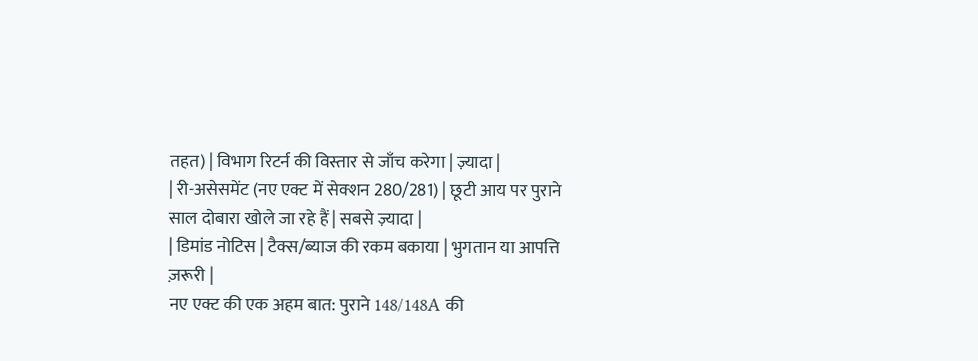तहत) | विभाग रिटर्न की विस्तार से जाँच करेगा | ज़्यादा |
| री-असेसमेंट (नए एक्ट में सेक्शन 280/281) | छूटी आय पर पुराने साल दोबारा खोले जा रहे हैं | सबसे ज़्यादा |
| डिमांड नोटिस | टैक्स/ब्याज की रकम बकाया | भुगतान या आपत्ति ज़रूरी |
नए एक्ट की एक अहम बात: पुराने 148/148A की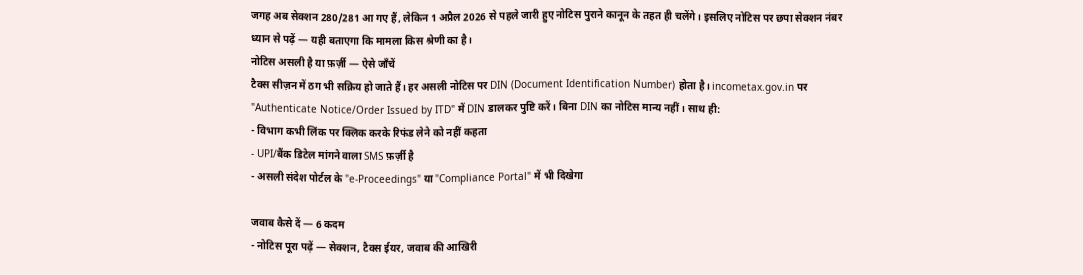जगह अब सेक्शन 280/281 आ गए हैं, लेकिन 1 अप्रैल 2026 से पहले जारी हुए नोटिस पुराने कानून के तहत ही चलेंगे। इसलिए नोटिस पर छपा सेक्शन नंबर ध्यान से पढ़ें — यही बताएगा कि मामला किस श्रेणी का है।
नोटिस असली है या फ़र्ज़ी — ऐसे जाँचें
टैक्स सीज़न में ठग भी सक्रिय हो जाते हैं। हर असली नोटिस पर DIN (Document Identification Number) होता है। incometax.gov.in पर "Authenticate Notice/Order Issued by ITD" में DIN डालकर पुष्टि करें। बिना DIN का नोटिस मान्य नहीं। साथ ही:
- विभाग कभी लिंक पर क्लिक करके रिफंड लेने को नहीं कहता
- UPI/बैंक डिटेल मांगने वाला SMS फ़र्ज़ी है
- असली संदेश पोर्टल के "e-Proceedings" या "Compliance Portal" में भी दिखेगा

जवाब कैसे दें — 6 कदम
- नोटिस पूरा पढ़ें — सेक्शन, टैक्स ईयर, जवाब की आखिरी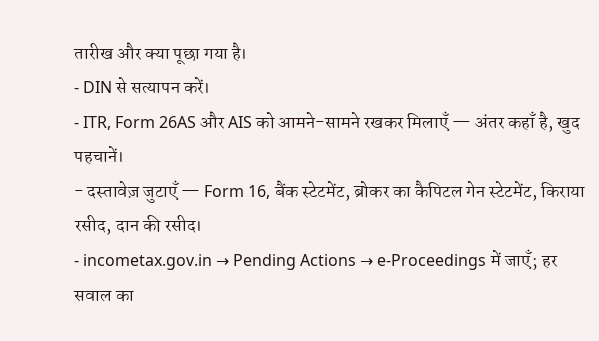तारीख और क्या पूछा गया है।
- DIN से सत्यापन करें।
- ITR, Form 26AS और AIS को आमने-सामने रखकर मिलाएँ — अंतर कहाँ है, खुद पहचानें।
- दस्तावेज़ जुटाएँ — Form 16, बैंक स्टेटमेंट, ब्रोकर का कैपिटल गेन स्टेटमेंट, किराया रसीद, दान की रसीद।
- incometax.gov.in → Pending Actions → e-Proceedings में जाएँ; हर सवाल का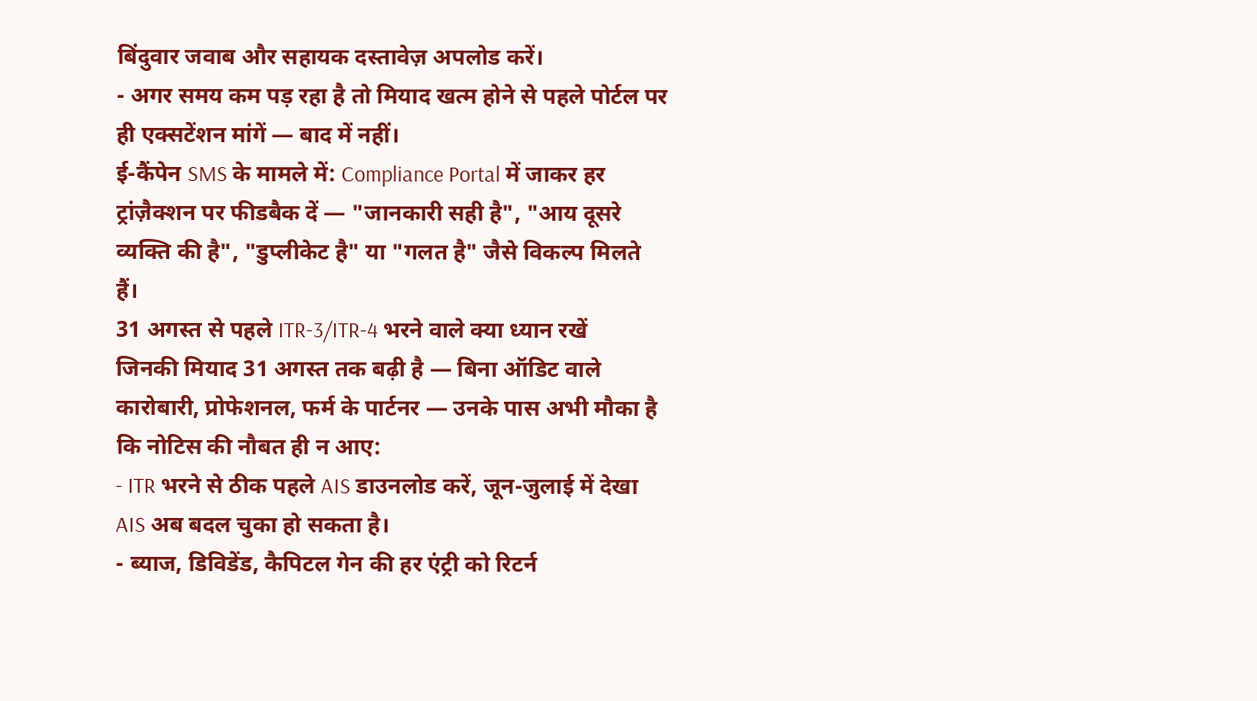बिंदुवार जवाब और सहायक दस्तावेज़ अपलोड करें।
- अगर समय कम पड़ रहा है तो मियाद खत्म होने से पहले पोर्टल पर ही एक्सटेंशन मांगें — बाद में नहीं।
ई-कैंपेन SMS के मामले में: Compliance Portal में जाकर हर ट्रांज़ैक्शन पर फीडबैक दें — "जानकारी सही है", "आय दूसरे व्यक्ति की है", "डुप्लीकेट है" या "गलत है" जैसे विकल्प मिलते हैं।
31 अगस्त से पहले ITR-3/ITR-4 भरने वाले क्या ध्यान रखें
जिनकी मियाद 31 अगस्त तक बढ़ी है — बिना ऑडिट वाले कारोबारी, प्रोफेशनल, फर्म के पार्टनर — उनके पास अभी मौका है कि नोटिस की नौबत ही न आए:
- ITR भरने से ठीक पहले AIS डाउनलोड करें, जून-जुलाई में देखा AIS अब बदल चुका हो सकता है।
- ब्याज, डिविडेंड, कैपिटल गेन की हर एंट्री को रिटर्न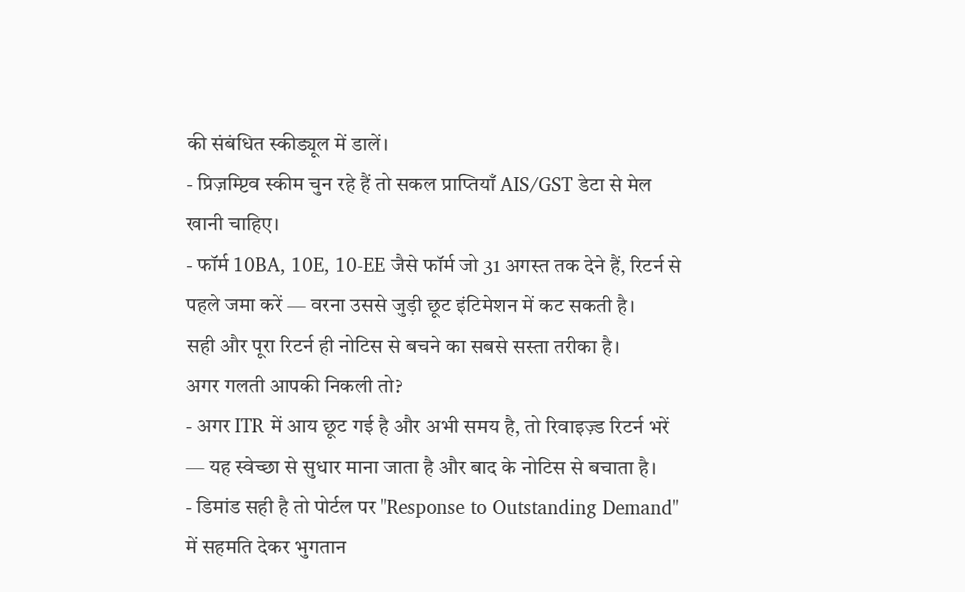की संबंधित स्कीड्यूल में डालें।
- प्रिज़म्प्टिव स्कीम चुन रहे हैं तो सकल प्राप्तियाँ AIS/GST डेटा से मेल खानी चाहिए।
- फॉर्म 10BA, 10E, 10-EE जैसे फॉर्म जो 31 अगस्त तक देने हैं, रिटर्न से पहले जमा करें — वरना उससे जुड़ी छूट इंटिमेशन में कट सकती है।
सही और पूरा रिटर्न ही नोटिस से बचने का सबसे सस्ता तरीका है।
अगर गलती आपकी निकली तो?
- अगर ITR में आय छूट गई है और अभी समय है, तो रिवाइज़्ड रिटर्न भरें — यह स्वेच्छा से सुधार माना जाता है और बाद के नोटिस से बचाता है।
- डिमांड सही है तो पोर्टल पर "Response to Outstanding Demand" में सहमति देकर भुगतान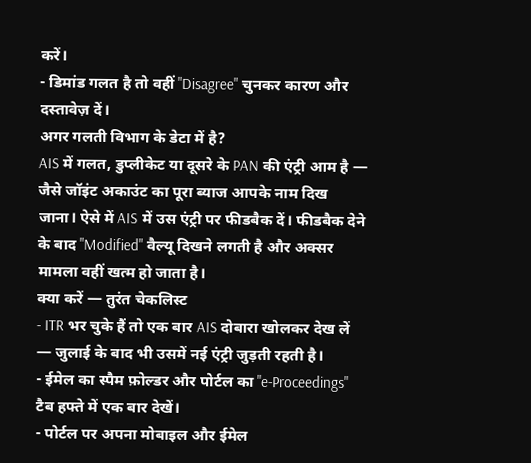करें।
- डिमांड गलत है तो वहीं "Disagree" चुनकर कारण और दस्तावेज़ दें।
अगर गलती विभाग के डेटा में है?
AIS में गलत, डुप्लीकेट या दूसरे के PAN की एंट्री आम है — जैसे जॉइंट अकाउंट का पूरा ब्याज आपके नाम दिख जाना। ऐसे में AIS में उस एंट्री पर फीडबैक दें। फीडबैक देने के बाद "Modified" वैल्यू दिखने लगती है और अक्सर मामला वहीं खत्म हो जाता है।
क्या करें — तुरंत चेकलिस्ट
- ITR भर चुके हैं तो एक बार AIS दोबारा खोलकर देख लें — जुलाई के बाद भी उसमें नई एंट्री जुड़ती रहती है।
- ईमेल का स्पैम फ़ोल्डर और पोर्टल का "e-Proceedings" टैब हफ्ते में एक बार देखें।
- पोर्टल पर अपना मोबाइल और ईमेल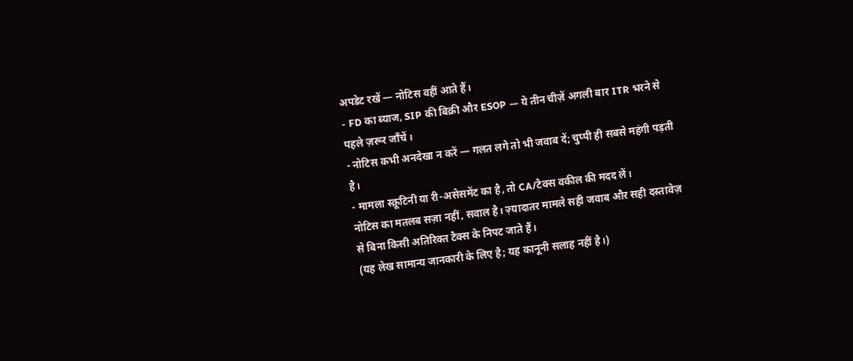अपडेट रखें — नोटिस वहीं आते हैं।
- FD का ब्याज, SIP की बिक्री और ESOP — ये तीन चीज़ें अगली बार ITR भरने से पहले ज़रूर जाँचें।
- नोटिस कभी अनदेखा न करें — गलत लगे तो भी जवाब दें; चुप्पी ही सबसे महंगी पड़ती है।
- मामला स्क्रूटिनी या री-असेसमेंट का है, तो CA/टैक्स वकील की मदद लें।
नोटिस का मतलब सज़ा नहीं, सवाल है। ज़्यादातर मामले सही जवाब और सही दस्तावेज़ से बिना किसी अतिरिक्त टैक्स के निपट जाते हैं।
(यह लेख सामान्य जानकारी के लिए है; यह कानूनी सलाह नहीं है।)